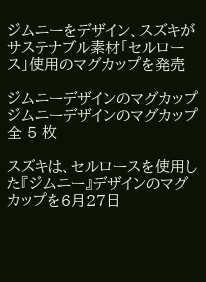ジムニーをデザイン、スズキがサステナブル素材「セルロース」使用のマグカップを発売

ジムニーデザインのマグカップ
ジムニーデザインのマグカップ全 5 枚

スズキは、セルロースを使用した『ジムニー』デザインのマグカップを6月27日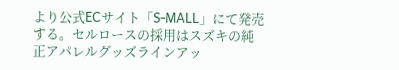より公式ECサイト「S-MALL」にて発売する。セルロースの採用はスズキの純正アパレルグッズラインアッ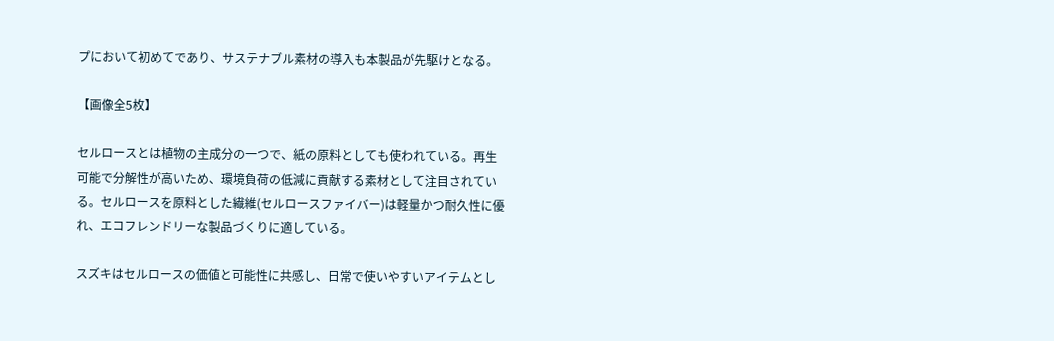プにおいて初めてであり、サステナブル素材の導入も本製品が先駆けとなる。

【画像全5枚】

セルロースとは植物の主成分の一つで、紙の原料としても使われている。再生可能で分解性が高いため、環境負荷の低減に貢献する素材として注目されている。セルロースを原料とした繊維(セルロースファイバー)は軽量かつ耐久性に優れ、エコフレンドリーな製品づくりに適している。

スズキはセルロースの価値と可能性に共感し、日常で使いやすいアイテムとし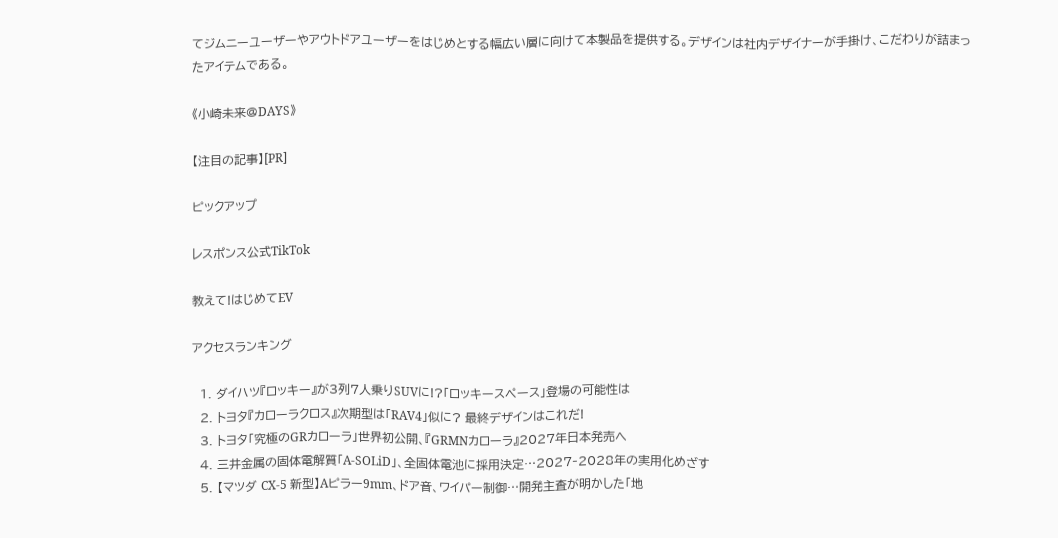てジムニーユーザーやアウトドアユーザーをはじめとする幅広い層に向けて本製品を提供する。デザインは社内デザイナーが手掛け、こだわりが詰まったアイテムである。

《小崎未来@DAYS》

【注目の記事】[PR]

ピックアップ

レスポンス公式TikTok

教えて!はじめてEV

アクセスランキング

  1. ダイハツ『ロッキー』が3列7人乗りSUVに!?「ロッキースペース」登場の可能性は
  2. トヨタ『カローラクロス』次期型は「RAV4」似に? 最終デザインはこれだ!
  3. トヨタ「究極のGRカローラ」世界初公開、『GRMNカローラ』2027年日本発売へ
  4. 三井金属の固体電解質「A-SOLiD」、全固体電池に採用決定…2027‐2028年の実用化めざす
  5. 【マツダ CX-5 新型】Aピラー9mm、ドア音、ワイパー制御…開発主査が明かした「地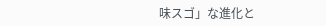味スゴ」な進化と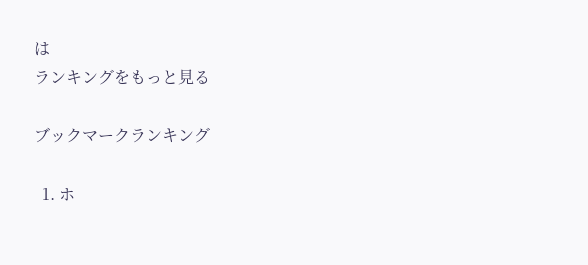は
ランキングをもっと見る

ブックマークランキング

  1. ホ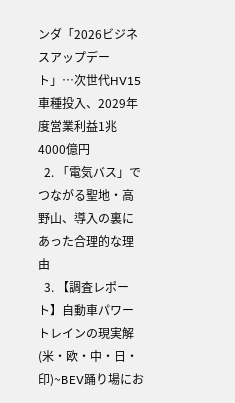ンダ「2026ビジネスアップデート」…次世代HV15車種投入、2029年度営業利益1兆4000億円
  2. 「電気バス」でつながる聖地・高野山、導入の裏にあった合理的な理由
  3. 【調査レポート】自動車パワートレインの現実解(米・欧・中・日・印)~BEV踊り場にお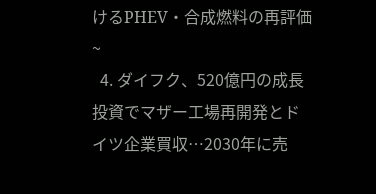けるPHEV・合成燃料の再評価~
  4. ダイフク、520億円の成長投資でマザー工場再開発とドイツ企業買収…2030年に売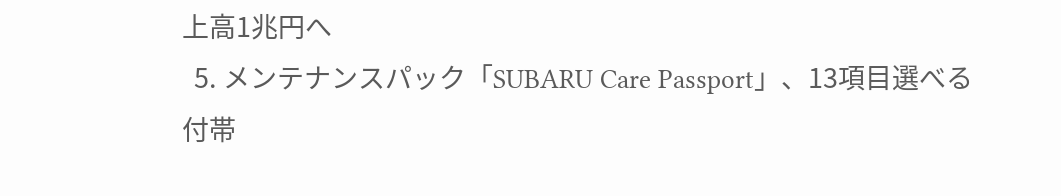上高1兆円へ
  5. メンテナンスパック「SUBARU Care Passport」、13項目選べる付帯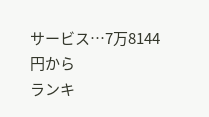サービス…7万8144円から
ランキ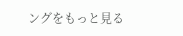ングをもっと見る